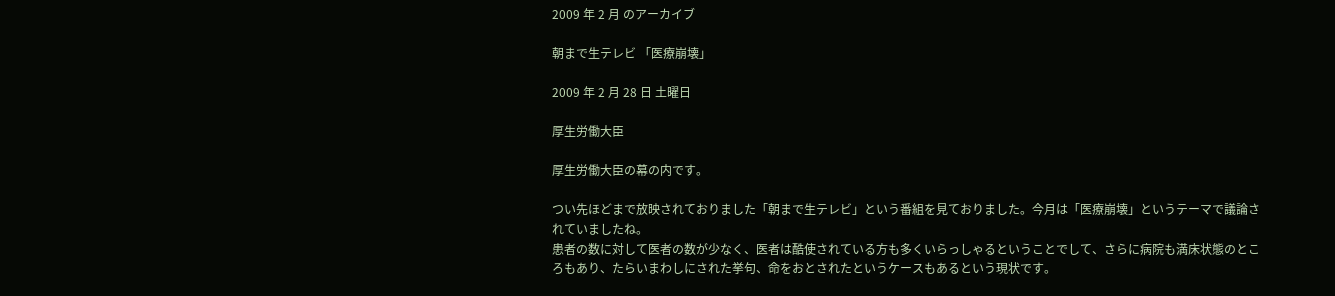2009 年 2 月 のアーカイブ

朝まで生テレビ 「医療崩壊」

2009 年 2 月 28 日 土曜日

厚生労働大臣

厚生労働大臣の幕の内です。

つい先ほどまで放映されておりました「朝まで生テレビ」という番組を見ておりました。今月は「医療崩壊」というテーマで議論されていましたね。
患者の数に対して医者の数が少なく、医者は酷使されている方も多くいらっしゃるということでして、さらに病院も満床状態のところもあり、たらいまわしにされた挙句、命をおとされたというケースもあるという現状です。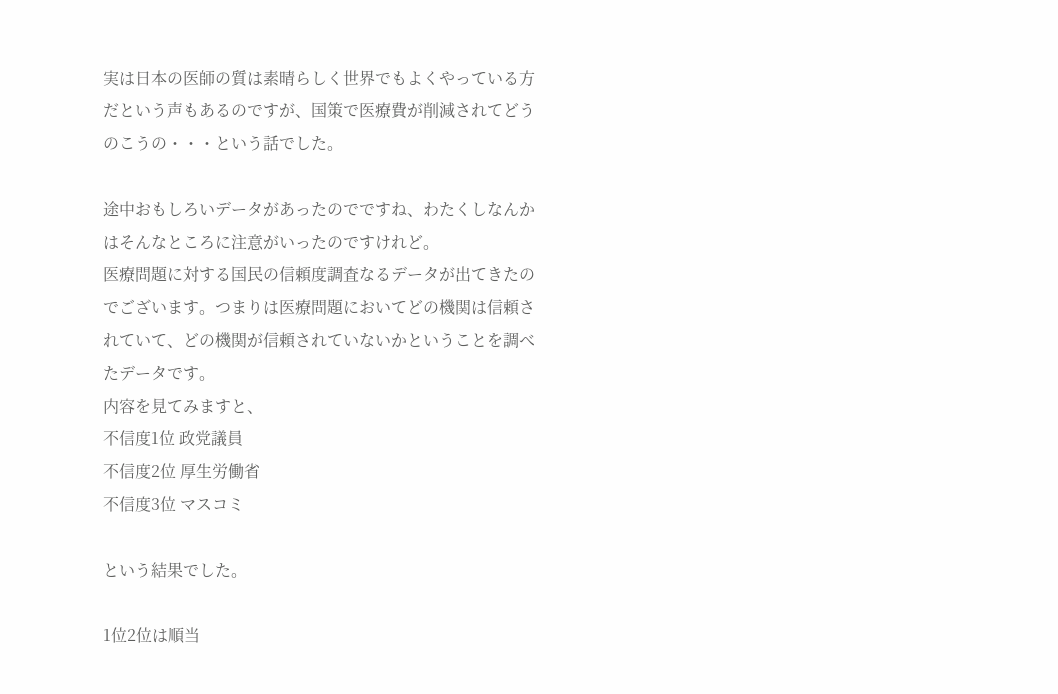実は日本の医師の質は素晴らしく世界でもよくやっている方だという声もあるのですが、国策で医療費が削減されてどうのこうの・・・という話でした。

途中おもしろいデータがあったのでですね、わたくしなんかはそんなところに注意がいったのですけれど。
医療問題に対する国民の信頼度調査なるデータが出てきたのでございます。つまりは医療問題においてどの機関は信頼されていて、どの機関が信頼されていないかということを調べたデータです。
内容を見てみますと、
不信度1位 政党議員
不信度2位 厚生労働省
不信度3位 マスコミ

という結果でした。

1位2位は順当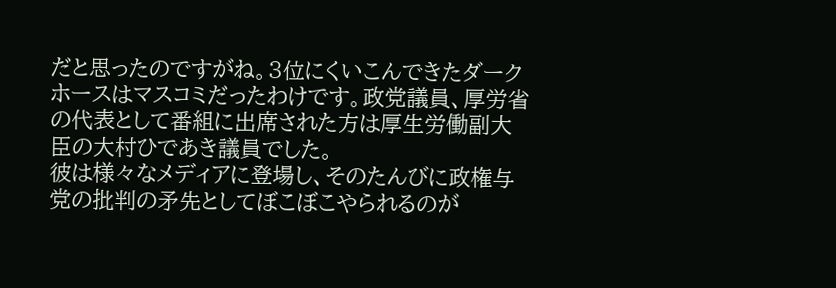だと思ったのですがね。3位にくいこんできたダークホースはマスコミだったわけです。政党議員、厚労省の代表として番組に出席された方は厚生労働副大臣の大村ひであき議員でした。
彼は様々なメディアに登場し、そのたんびに政権与党の批判の矛先としてぼこぼこやられるのが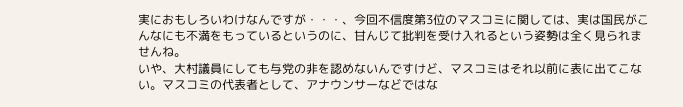実におもしろいわけなんですが・・・、今回不信度第3位のマスコミに関しては、実は国民がこんなにも不満をもっているというのに、甘んじて批判を受け入れるという姿勢は全く見られませんね。
いや、大村議員にしても与党の非を認めないんですけど、マスコミはそれ以前に表に出てこない。マスコミの代表者として、アナウンサーなどではな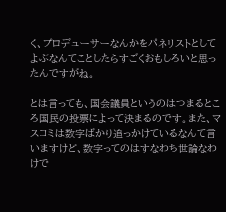く、プロデューサーなんかをパネリストとしてよぶなんてことしたらすごくおもしろいと思ったんですがね。

とは言っても、国会議員というのはつまるところ国民の投票によって決まるのです。また、マスコミは数字ばかり追っかけているなんて言いますけど、数字ってのはすなわち世論なわけで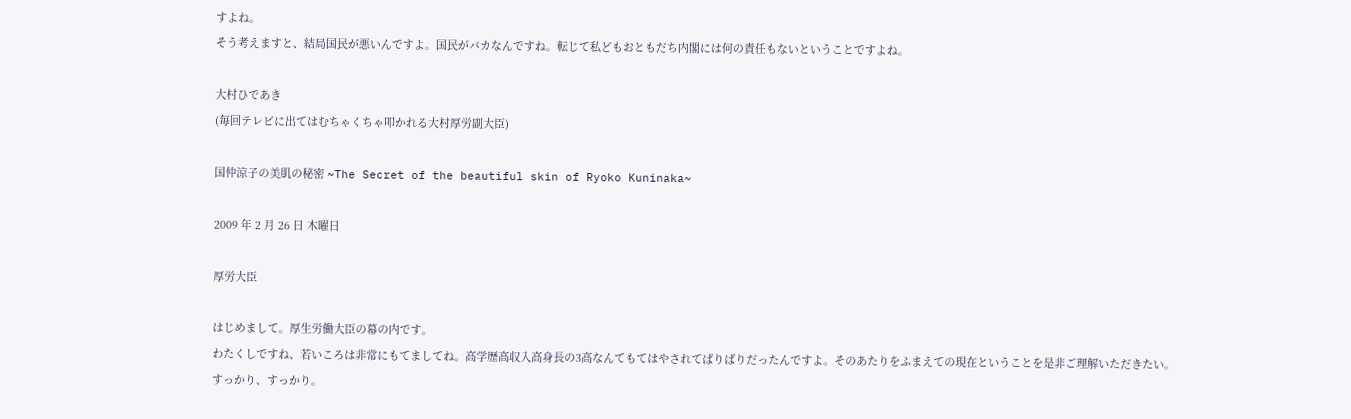すよね。
そう考えますと、結局国民が悪いんですよ。国民がバカなんですね。転じて私どもおともだち内閣には何の責任もないということですよね。

大村ひであき
(毎回テレビに出てはむちゃくちゃ叩かれる大村厚労副大臣)

国仲涼子の美肌の秘密 ~The Secret of the beautiful skin of Ryoko Kuninaka~

2009 年 2 月 26 日 木曜日

厚労大臣

はじめまして。厚生労働大臣の幕の内です。
わたくしですね、若いころは非常にもてましてね。高学歴高収入高身長の3高なんてもてはやされてばりばりだったんですよ。そのあたりをふまえての現在ということを是非ご理解いただきたい。
すっかり、すっかり。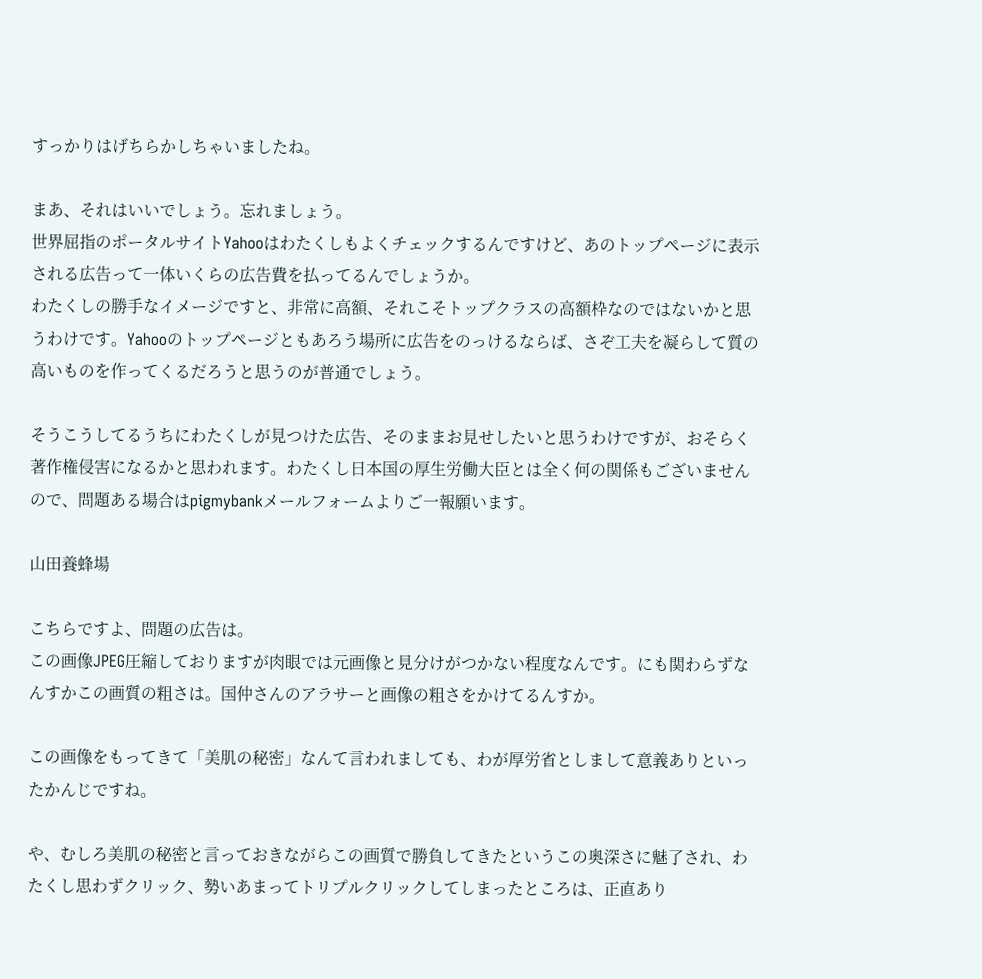すっかりはげちらかしちゃいましたね。

まあ、それはいいでしょう。忘れましょう。
世界屈指のポータルサイトYahooはわたくしもよくチェックするんですけど、あのトップページに表示される広告って一体いくらの広告費を払ってるんでしょうか。
わたくしの勝手なイメージですと、非常に高額、それこそトップクラスの高額枠なのではないかと思うわけです。Yahooのトップページともあろう場所に広告をのっけるならば、さぞ工夫を凝らして質の高いものを作ってくるだろうと思うのが普通でしょう。

そうこうしてるうちにわたくしが見つけた広告、そのままお見せしたいと思うわけですが、おそらく著作権侵害になるかと思われます。わたくし日本国の厚生労働大臣とは全く何の関係もございませんので、問題ある場合はpigmybankメールフォームよりご一報願います。

山田養蜂場

こちらですよ、問題の広告は。
この画像JPEG圧縮しておりますが肉眼では元画像と見分けがつかない程度なんです。にも関わらずなんすかこの画質の粗さは。国仲さんのアラサーと画像の粗さをかけてるんすか。

この画像をもってきて「美肌の秘密」なんて言われましても、わが厚労省としまして意義ありといったかんじですね。

や、むしろ美肌の秘密と言っておきながらこの画質で勝負してきたというこの奥深さに魅了され、わたくし思わずクリック、勢いあまってトリプルクリックしてしまったところは、正直あり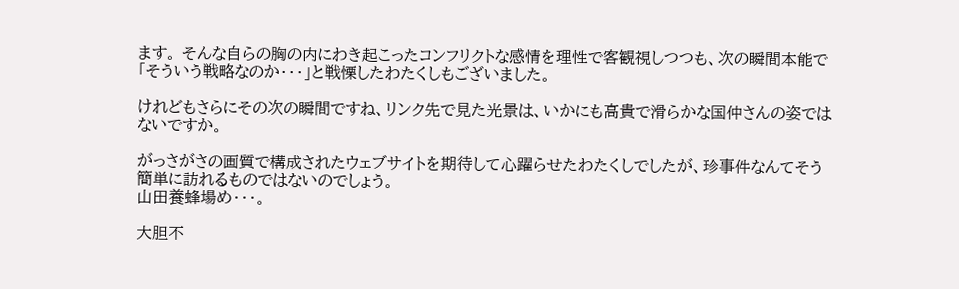ます。 そんな自らの胸の内にわき起こったコンフリクトな感情を理性で客観視しつつも、次の瞬間本能で「そういう戦略なのか・・・」と戦慄したわたくしもございました。

けれどもさらにその次の瞬間ですね、リンク先で見た光景は、いかにも高貴で滑らかな国仲さんの姿ではないですか。

がっさがさの画質で構成されたウェブサイトを期待して心躍らせたわたくしでしたが、珍事件なんてそう簡単に訪れるものではないのでしょう。
山田養蜂場め・・・。

大胆不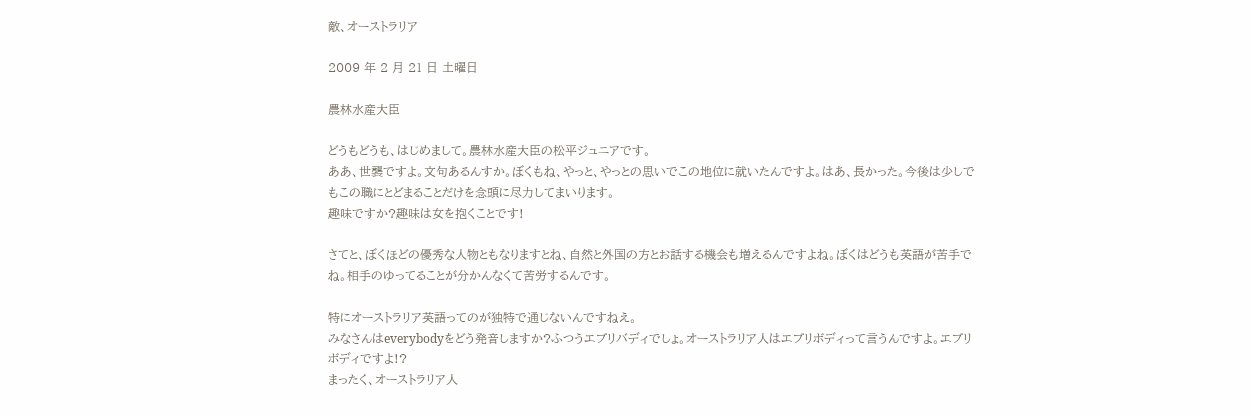敵、オーストラリア

2009 年 2 月 21 日 土曜日

農林水産大臣

どうもどうも、はじめまして。農林水産大臣の松平ジュニアです。
ああ、世襲ですよ。文句あるんすか。ぼくもね、やっと、やっとの思いでこの地位に就いたんですよ。はあ、長かった。今後は少しでもこの職にとどまることだけを念頭に尽力してまいります。
趣味ですか?趣味は女を抱くことです!

さてと、ぼくほどの優秀な人物ともなりますとね、自然と外国の方とお話する機会も増えるんですよね。ぼくはどうも英語が苦手でね。相手のゆってることが分かんなくて苦労するんです。

特にオーストラリア英語ってのが独特で通じないんですねえ。
みなさんはeverybodyをどう発音しますか?ふつうエブリバディでしょ。オーストラリア人はエブリボディって言うんですよ。エブリボディですよ!?
まったく、オーストラリア人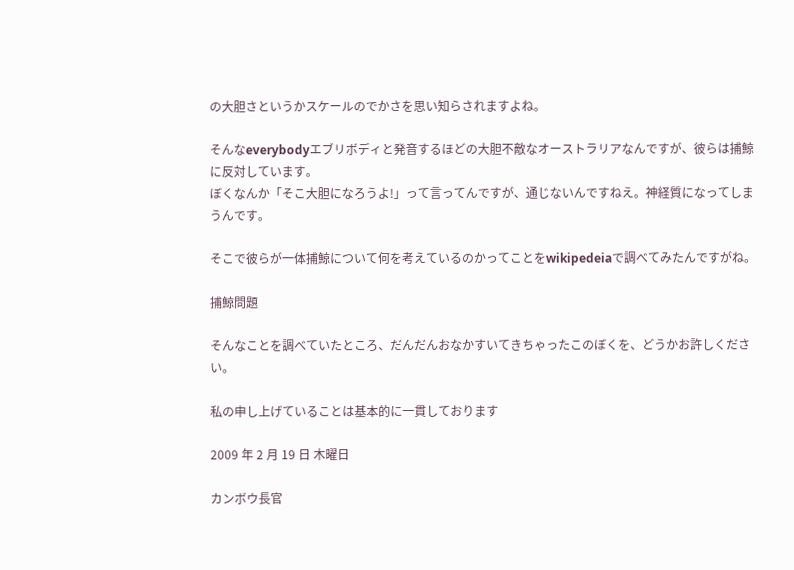の大胆さというかスケールのでかさを思い知らされますよね。

そんなeverybodyエブリボディと発音するほどの大胆不敵なオーストラリアなんですが、彼らは捕鯨に反対しています。
ぼくなんか「そこ大胆になろうよ!」って言ってんですが、通じないんですねえ。神経質になってしまうんです。

そこで彼らが一体捕鯨について何を考えているのかってことをwikipedeiaで調べてみたんですがね。

捕鯨問題

そんなことを調べていたところ、だんだんおなかすいてきちゃったこのぼくを、どうかお許しください。

私の申し上げていることは基本的に一貫しております

2009 年 2 月 19 日 木曜日

カンボウ長官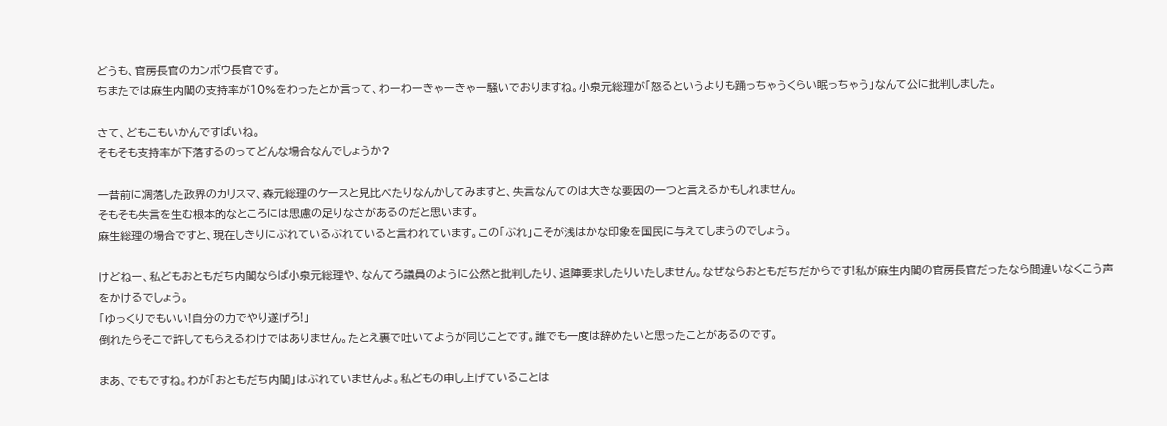どうも、官房長官のカンボウ長官です。
ちまたでは麻生内閣の支持率が10%をわったとか言って、わーわーきゃーきゃー騒いでおりますね。小泉元総理が「怒るというよりも踊っちゃうくらい眠っちゃう」なんて公に批判しました。

さて、どもこもいかんですばいね。
そもそも支持率が下落するのってどんな場合なんでしょうか?

一昔前に凋落した政界のカリスマ、森元総理のケースと見比べたりなんかしてみますと、失言なんてのは大きな要因の一つと言えるかもしれません。
そもそも失言を生む根本的なところには思慮の足りなさがあるのだと思います。
麻生総理の場合ですと、現在しきりにぶれているぶれていると言われています。この「ぶれ」こそが浅はかな印象を国民に与えてしまうのでしょう。

けどねー、私どもおともだち内閣ならば小泉元総理や、なんてろ議員のように公然と批判したり、退陣要求したりいたしません。なぜならおともだちだからです!私が麻生内閣の官房長官だったなら間違いなくこう声をかけるでしょう。
「ゆっくりでもいい!自分の力でやり遂げろ!」
倒れたらそこで許してもらえるわけではありません。たとえ裏で吐いてようが同じことです。誰でも一度は辞めたいと思ったことがあるのです。

まあ、でもですね。わが「おともだち内閣」はぶれていませんよ。私どもの申し上げていることは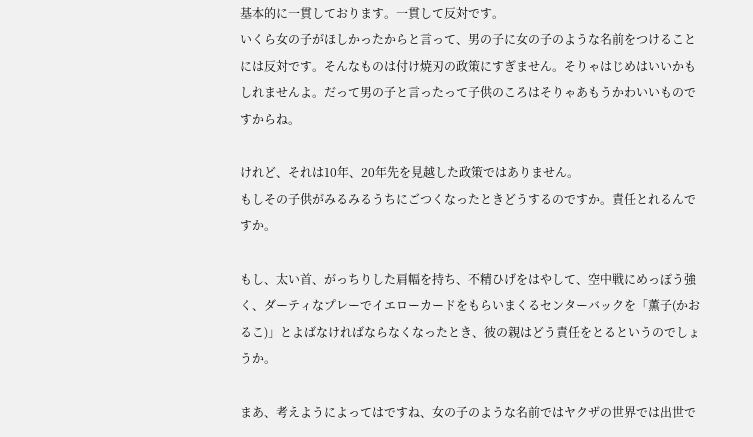基本的に一貫しております。一貫して反対です。
いくら女の子がほしかったからと言って、男の子に女の子のような名前をつけることには反対です。そんなものは付け焼刃の政策にすぎません。そりゃはじめはいいかもしれませんよ。だって男の子と言ったって子供のころはそりゃあもうかわいいものですからね。

けれど、それは10年、20年先を見越した政策ではありません。
もしその子供がみるみるうちにごつくなったときどうするのですか。責任とれるんですか。

もし、太い首、がっちりした肩幅を持ち、不精ひげをはやして、空中戦にめっぽう強く、ダーティなプレーでイエローカードをもらいまくるセンターバックを「薫子(かおるこ)」とよばなければならなくなったとき、彼の親はどう責任をとるというのでしょうか。

まあ、考えようによってはですね、女の子のような名前ではヤクザの世界では出世で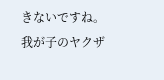きないですね。我が子のヤクザ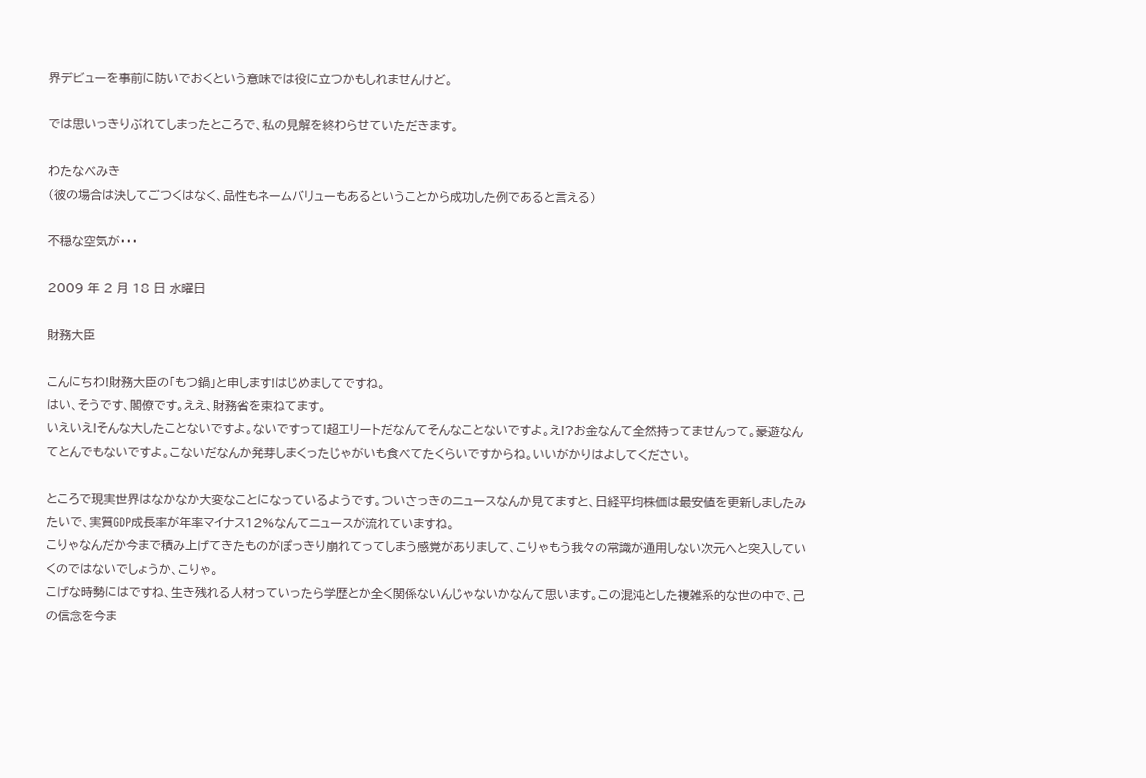界デビューを事前に防いでおくという意味では役に立つかもしれませんけど。

では思いっきりぶれてしまったところで、私の見解を終わらせていただきます。

わたなべみき
(彼の場合は決してごつくはなく、品性もネームバリューもあるということから成功した例であると言える)

不穏な空気が・・・

2009 年 2 月 18 日 水曜日

財務大臣

こんにちわ!財務大臣の「もつ鍋」と申します!はじめましてですね。
はい、そうです、閣僚です。ええ、財務省を束ねてます。
いえいえ!そんな大したことないですよ。ないですって!超エリートだなんてそんなことないですよ。え!?お金なんて全然持ってませんって。豪遊なんてとんでもないですよ。こないだなんか発芽しまくったじゃがいも食べてたくらいですからね。いいがかりはよしてください。

ところで現実世界はなかなか大変なことになっているようです。ついさっきのニュースなんか見てますと、日経平均株価は最安値を更新しましたみたいで、実質GDP成長率が年率マイナス12%なんてニュースが流れていますね。
こりゃなんだか今まで積み上げてきたものがぽっきり崩れてってしまう感覚がありまして、こりゃもう我々の常識が通用しない次元へと突入していくのではないでしょうか、こりゃ。
こげな時勢にはですね、生き残れる人材っていったら学歴とか全く関係ないんじゃないかなんて思います。この混沌とした複雑系的な世の中で、己の信念を今ま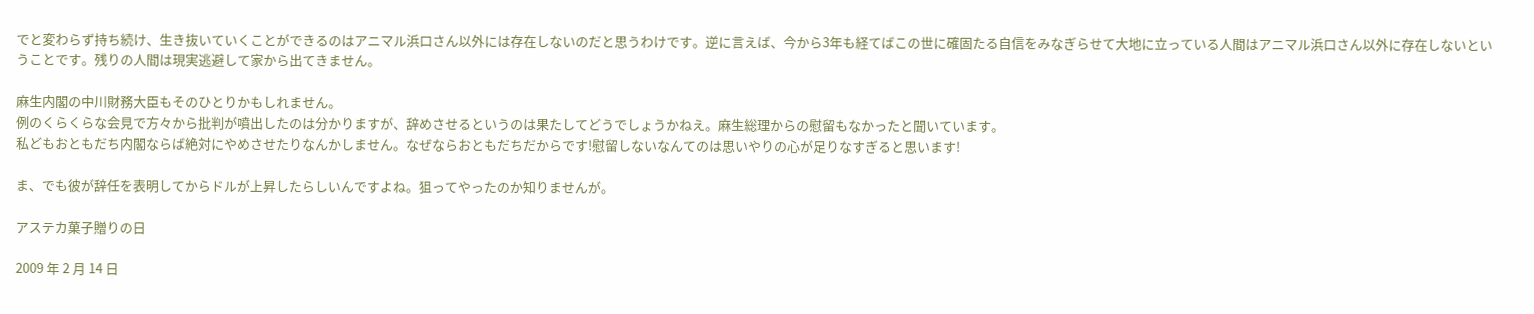でと変わらず持ち続け、生き抜いていくことができるのはアニマル浜口さん以外には存在しないのだと思うわけです。逆に言えば、今から3年も経てばこの世に確固たる自信をみなぎらせて大地に立っている人間はアニマル浜口さん以外に存在しないということです。残りの人間は現実逃避して家から出てきません。

麻生内閣の中川財務大臣もそのひとりかもしれません。
例のくらくらな会見で方々から批判が噴出したのは分かりますが、辞めさせるというのは果たしてどうでしょうかねえ。麻生総理からの慰留もなかったと聞いています。
私どもおともだち内閣ならば絶対にやめさせたりなんかしません。なぜならおともだちだからです!慰留しないなんてのは思いやりの心が足りなすぎると思います!

ま、でも彼が辞任を表明してからドルが上昇したらしいんですよね。狙ってやったのか知りませんが。

アステカ菓子贈りの日

2009 年 2 月 14 日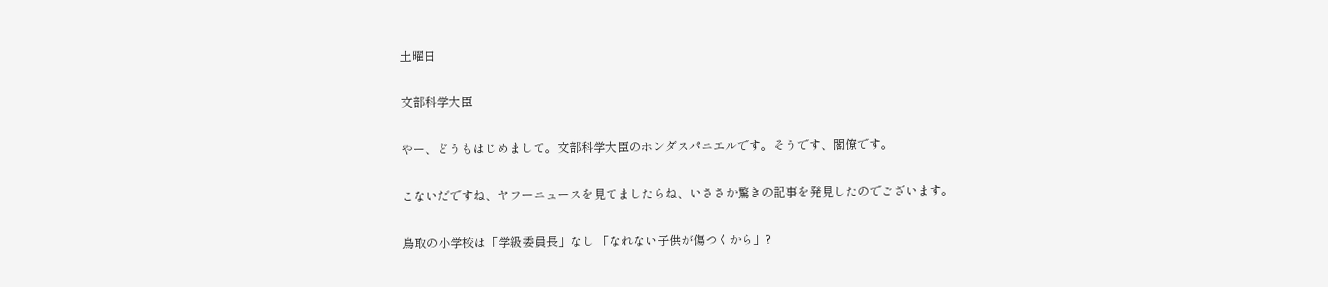土曜日

文部科学大臣

やー、どうもはじめまして。文部科学大臣のホンダスパニエルです。そうです、閣僚です。

こないだですね、ヤフーニュースを見てましたらね、いささか驚きの記事を発見したのでございます。

鳥取の小学校は「学級委員長」なし 「なれない子供が傷つくから」?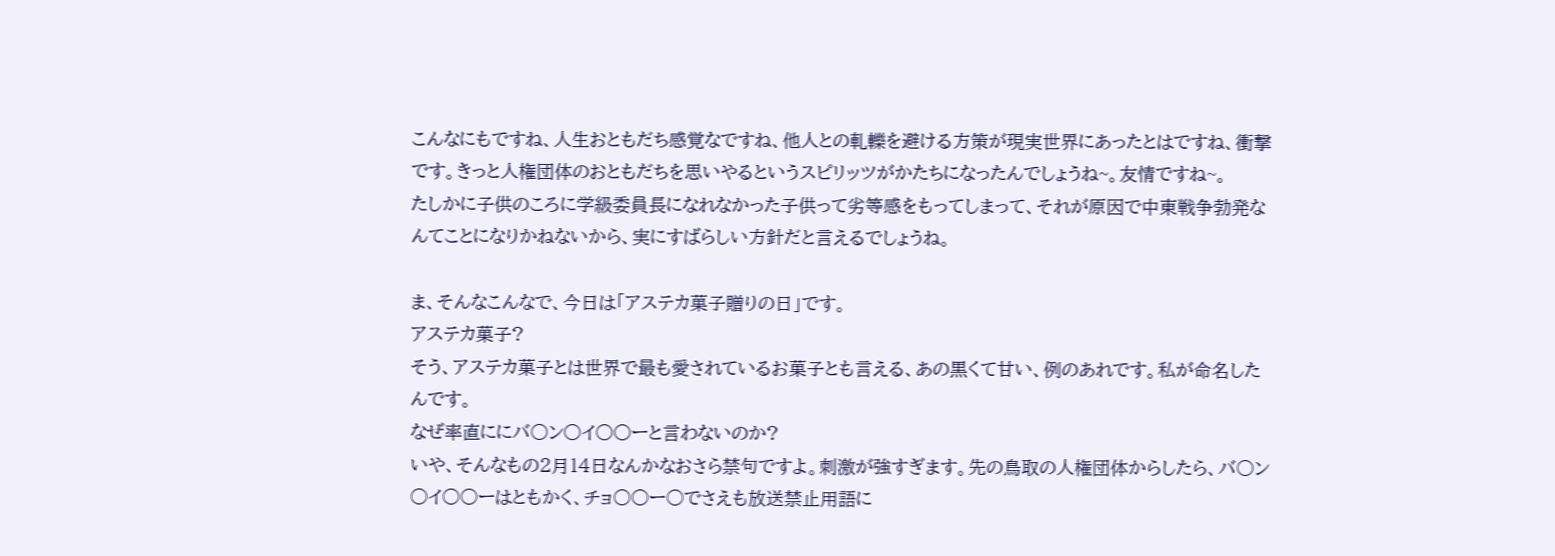こんなにもですね、人生おともだち感覚なですね、他人との軋轢を避ける方策が現実世界にあったとはですね、衝撃です。きっと人権団体のおともだちを思いやるというスピリッツがかたちになったんでしょうね~。友情ですね~。
たしかに子供のころに学級委員長になれなかった子供って劣等感をもってしまって、それが原因で中東戦争勃発なんてことになりかねないから、実にすばらしい方針だと言えるでしょうね。

ま、そんなこんなで、今日は「アステカ菓子贈りの日」です。
アステカ菓子?
そう、アステカ菓子とは世界で最も愛されているお菓子とも言える、あの黒くて甘い、例のあれです。私が命名したんです。
なぜ率直ににバ○ン○イ○○ーと言わないのか?
いや、そんなもの2月14日なんかなおさら禁句ですよ。刺激が強すぎます。先の鳥取の人権団体からしたら、バ○ン○イ○○ーはともかく、チョ○○ー○でさえも放送禁止用語に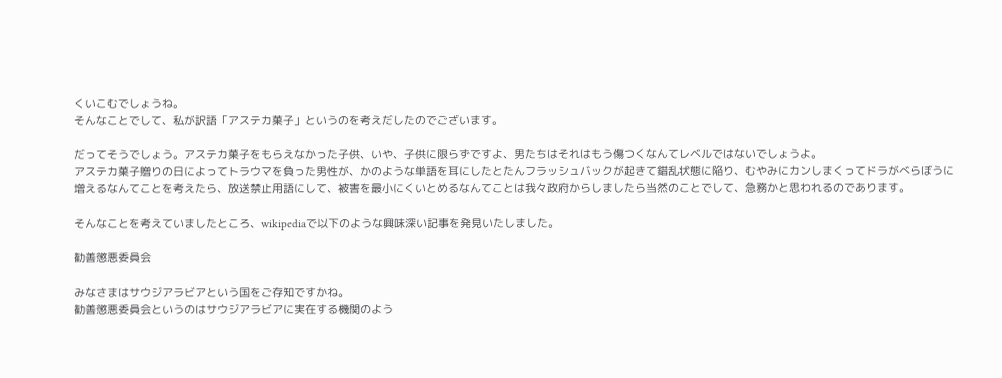くいこむでしょうね。
そんなことでして、私が訳語「アステカ菓子」というのを考えだしたのでございます。

だってそうでしょう。アステカ菓子をもらえなかった子供、いや、子供に限らずですよ、男たちはそれはもう傷つくなんてレベルではないでしょうよ。
アステカ菓子贈りの日によってトラウマを負った男性が、かのような単語を耳にしたとたんフラッシュバックが起きて錯乱状態に陥り、むやみにカンしまくってドラがべらぼうに増えるなんてことを考えたら、放送禁止用語にして、被害を最小にくいとめるなんてことは我々政府からしましたら当然のことでして、急務かと思われるのであります。

そんなことを考えていましたところ、wikipediaで以下のような興味深い記事を発見いたしました。

勧善懲悪委員会

みなさまはサウジアラビアという国をご存知ですかね。
勧善懲悪委員会というのはサウジアラビアに実在する機関のよう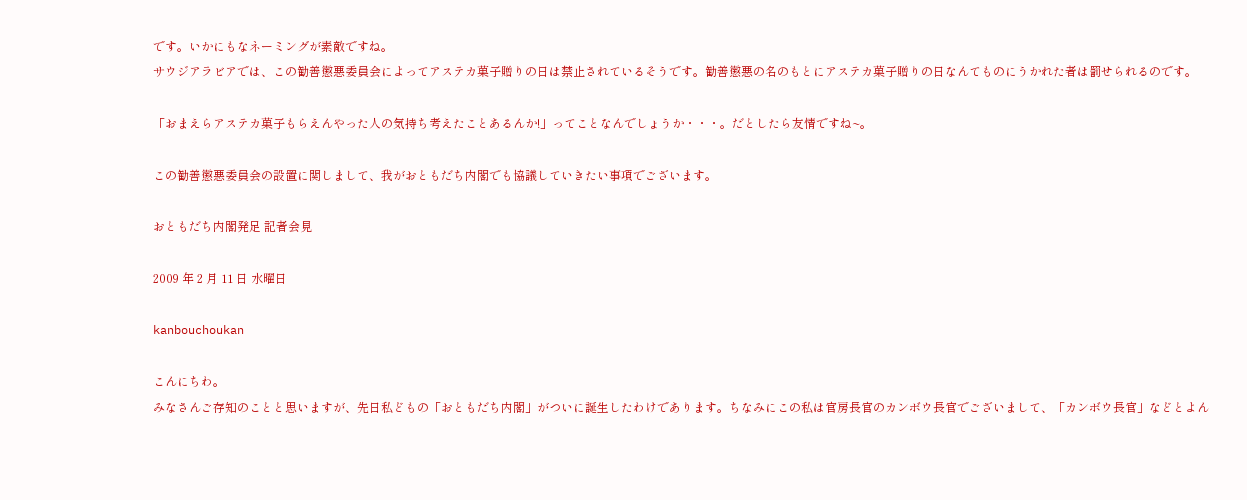です。いかにもなネーミングが素敵ですね。
サウジアラビアでは、この勧善懲悪委員会によってアステカ菓子贈りの日は禁止されているそうです。勧善懲悪の名のもとにアステカ菓子贈りの日なんてものにうかれた者は罰せられるのです。

「おまえらアステカ菓子もらえんやった人の気持ち考えたことあるんか!」ってことなんでしょうか・・・。だとしたら友情ですね~。

この勧善懲悪委員会の設置に関しまして、我がおともだち内閣でも協議していきたい事項でございます。

おともだち内閣発足 記者会見

2009 年 2 月 11 日 水曜日

kanbouchoukan

こんにちわ。
みなさんご存知のことと思いますが、先日私どもの「おともだち内閣」がついに誕生したわけであります。ちなみにこの私は官房長官のカンボウ長官でございまして、「カンボウ長官」などとよん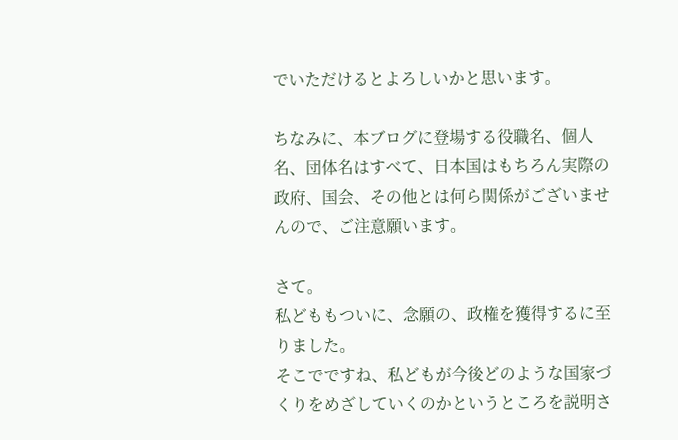でいただけるとよろしいかと思います。

ちなみに、本ブログに登場する役職名、個人名、団体名はすべて、日本国はもちろん実際の政府、国会、その他とは何ら関係がございませんので、ご注意願います。

さて。
私どももついに、念願の、政権を獲得するに至りました。
そこでですね、私どもが今後どのような国家づくりをめざしていくのかというところを説明さ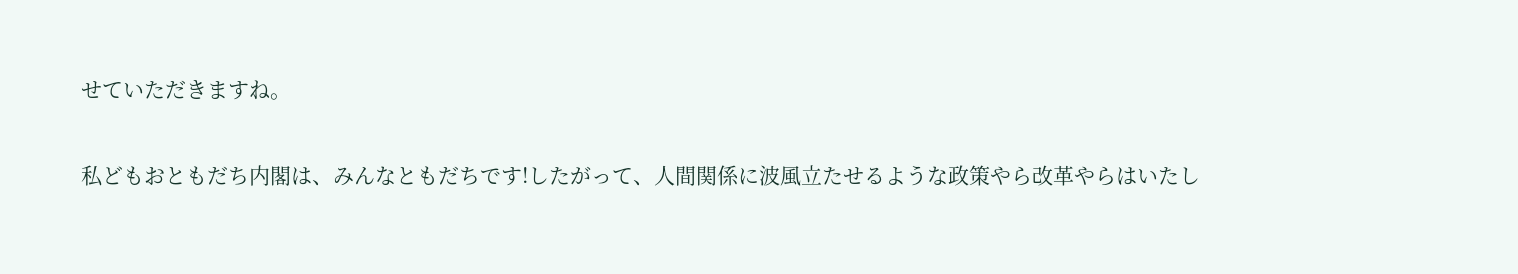せていただきますね。

私どもおともだち内閣は、みんなともだちです!したがって、人間関係に波風立たせるような政策やら改革やらはいたし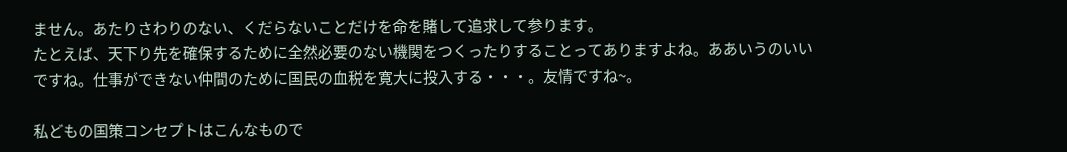ません。あたりさわりのない、くだらないことだけを命を賭して追求して参ります。
たとえば、天下り先を確保するために全然必要のない機関をつくったりすることってありますよね。ああいうのいいですね。仕事ができない仲間のために国民の血税を寛大に投入する・・・。友情ですね~。

私どもの国策コンセプトはこんなもので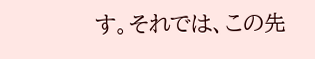す。それでは、この先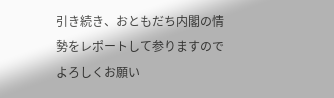引き続き、おともだち内閣の情勢をレポートして参りますのでよろしくお願い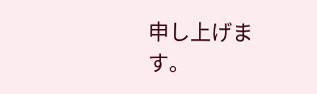申し上げます。